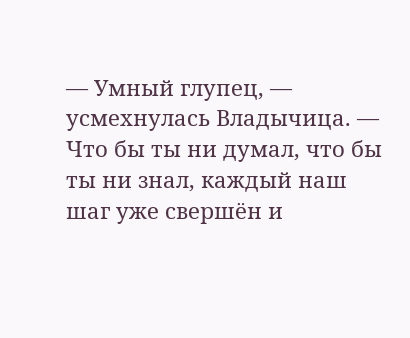— Умный глупец, — усмехнулась Владычица. — Что бы ты ни думал, что бы ты ни знал, каждый наш шаг уже свершён и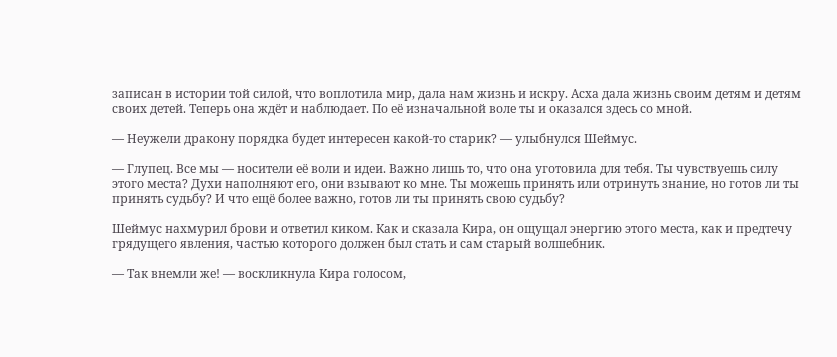записан в истории той силой, что воплотила мир, дала нам жизнь и искру. Асха дала жизнь своим детям и детям своих детей. Теперь она ждёт и наблюдает. По её изначальной воле ты и оказался здесь со мной.

— Неужели дракону порядка будет интересен какой-то старик? — улыбнулся Шеймус.

— Глупец. Все мы — носители её воли и идеи. Важно лишь то, что она уготовила для тебя. Ты чувствуешь силу этого места? Духи наполняют его, они взывают ко мне. Ты можешь принять или отринуть знание, но готов ли ты принять судьбу? И что ещё более важно, готов ли ты принять свою судьбу?

Шеймус нахмурил брови и ответил киком. Как и сказала Кира, он ощущал энергию этого места, как и предтечу грядущего явления, частью которого должен был стать и сам старый волшебник.

— Так внемли же! — воскликнула Кира голосом,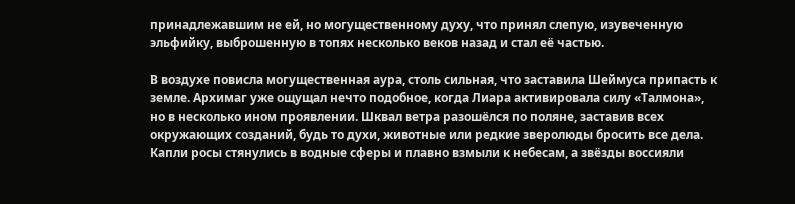принадлежавшим не ей, но могущественному духу, что принял слепую, изувеченную эльфийку, выброшенную в топях несколько веков назад и стал её частью.

В воздухе повисла могущественная аура, столь сильная, что заставила Шеймуса припасть к земле. Архимаг уже ощущал нечто подобное, когда Лиара активировала силу «Талмона», но в несколько ином проявлении. Шквал ветра разошёлся по поляне, заставив всех окружающих созданий, будь то духи, животные или редкие зверолюды бросить все дела. Капли росы стянулись в водные сферы и плавно взмыли к небесам, а звёзды воссияли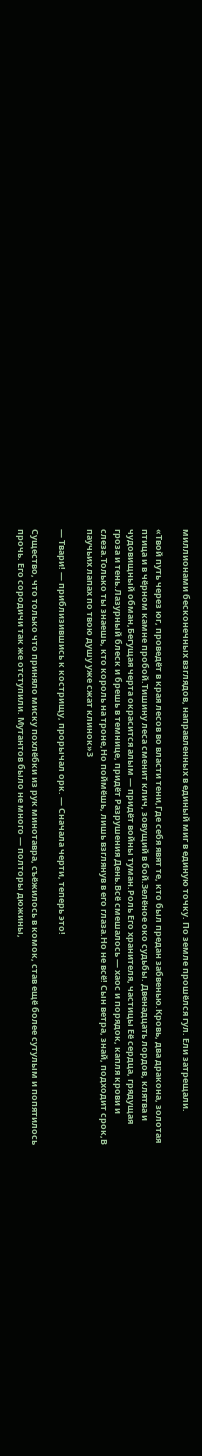миллионами бесконечных взглядов, направленных в единый миг в единую точку. По земле прошёлся гул. Ели затрещали.

«Твой путь через юг, проведёт в края лесов во власти тени,Где себя явят те, кто был предан забвенью.Кровь, два дракона, золотая птица и в чёрном камне пробой.Тишину леса сменит клич, зовущий в бой.Зелёное око судьбы. Двенадцать лордов, клятва и чудовищный обман,Бегущая черта окрасится алым — придёт войны туман.Роль Его хранителя, частицы Её сердца, грядущая гроза и тень.Лазурный блеск и брешь в темнице, придёт Разрушения День.Всё смешалось — хаос и порядок, капля крови и слеза.Только ты знаешь, кто король на троне,Но поймёшь, лишь взглянув в его глаза.Но не всё! Сын ветра, знай, подходит срок,В паучьих лапах по твою душу уже сжат клинок»3

— Твари! — приблизившись к кострищу, прорычал орк. — Сначала черти, теперь это!

Существо, что только что приняло миску похлёбки из рук минотавра, съёжилось в комок, став ещё более сутулым и попятилось прочь. Его сородичи так же отступили. Мутантов было не много — полторы дюжины,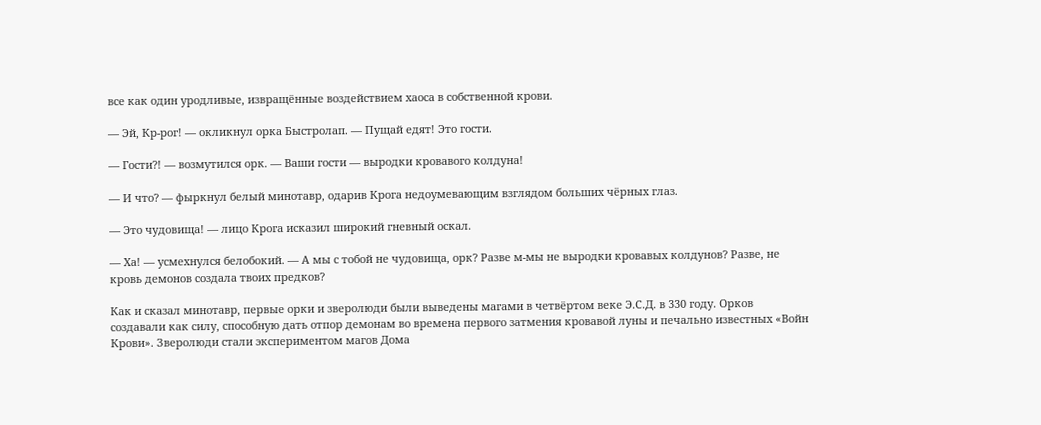все как один уродливые, извращённые воздействием хаоса в собственной крови.

— Эй, Кр-рог! — окликнул орка Быстролап. — Пущай едят! Это гости.

— Гости?! — возмутился орк. — Ваши гости — выродки кровавого колдуна!

— И что? — фыркнул белый минотавр, одарив Крога недоумевающим взглядом больших чёрных глаз.

— Это чудовища! — лицо Крога исказил широкий гневный оскал.

— Ха! — усмехнулся белобокий. — А мы с тобой не чудовища, орк? Разве м-мы не выродки кровавых колдунов? Разве, не кровь демонов создала твоих предков?

Как и сказал минотавр, первые орки и зверолюди были выведены магами в четвёртом веке Э.С.Д. в 330 году. Орков создавали как силу, способную дать отпор демонам во времена первого затмения кровавой луны и печально известных «Войн Крови». Зверолюди стали экспериментом магов Дома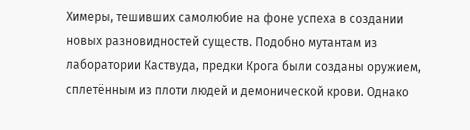Химеры, тешивших самолюбие на фоне успеха в создании новых разновидностей существ. Подобно мутантам из лаборатории Каствуда, предки Крога были созданы оружием, сплетённым из плоти людей и демонической крови. Однако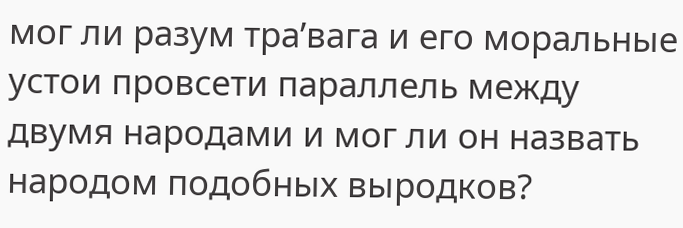мог ли разум тра’вага и его моральные устои провсети параллель между двумя народами и мог ли он назвать народом подобных выродков?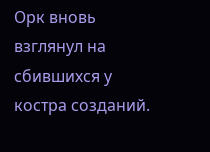Орк вновь взглянул на сбившихся у костра созданий.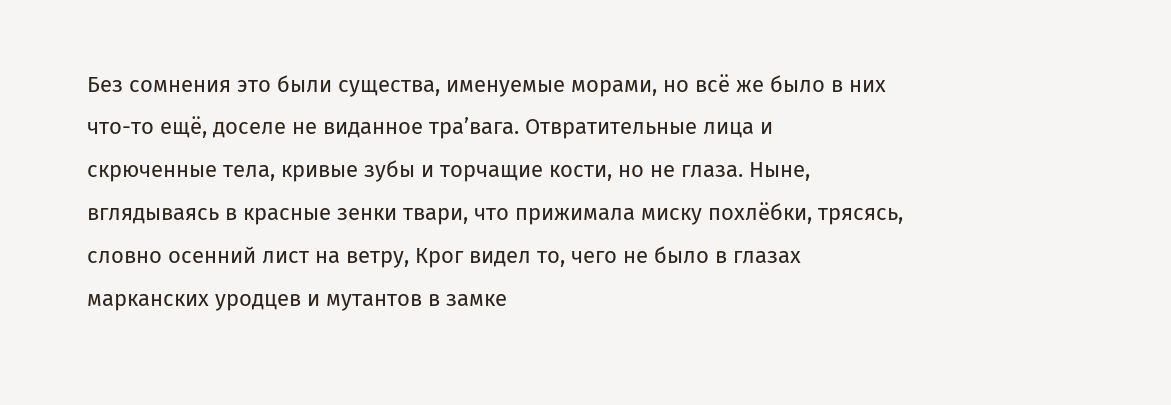Без сомнения это были существа, именуемые морами, но всё же было в них что-то ещё, доселе не виданное тра’вага. Отвратительные лица и скрюченные тела, кривые зубы и торчащие кости, но не глаза. Ныне, вглядываясь в красные зенки твари, что прижимала миску похлёбки, трясясь, словно осенний лист на ветру, Крог видел то, чего не было в глазах марканских уродцев и мутантов в замке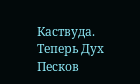Каствуда. Теперь Дух Песков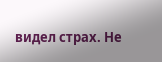видел страх. Не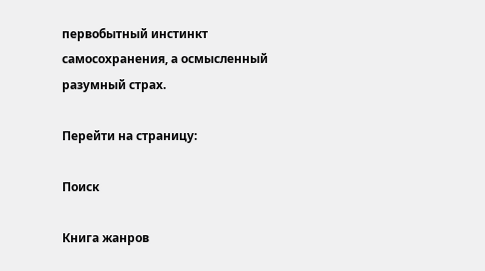первобытный инстинкт самосохранения, а осмысленный разумный страх.

Перейти на страницу:

Поиск

Книга жанров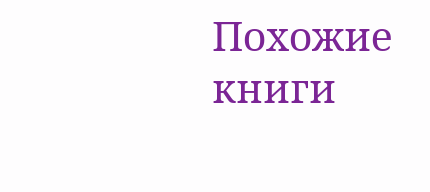Похожие книги